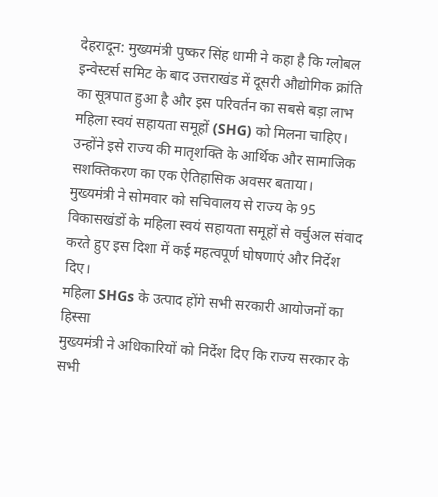देहरादून: मुख्यमंत्री पुष्कर सिंह धामी ने कहा है कि ग्लोबल इन्वेस्टर्स समिट के बाद उत्तराखंड में दूसरी औद्योगिक क्रांति का सूत्रपात हुआ है और इस परिवर्तन का सबसे बड़ा लाभ महिला स्वयं सहायता समूहों (SHG) को मिलना चाहिए। उन्होंने इसे राज्य की मातृशक्ति के आर्थिक और सामाजिक सशक्तिकरण का एक ऐतिहासिक अवसर बताया।
मुख्यमंत्री ने सोमवार को सचिवालय से राज्य के 95 विकासखंडों के महिला स्वयं सहायता समूहों से वर्चुअल संवाद करते हुए इस दिशा में कई महत्वपूर्ण घोषणाएं और निर्देश दिए।
महिला SHGs के उत्पाद होंगे सभी सरकारी आयोजनों का हिस्सा
मुख्यमंत्री ने अधिकारियों को निर्देश दिए कि राज्य सरकार के सभी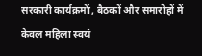सरकारी कार्यक्रमों, बैठकों और समारोहों में केवल महिला स्वयं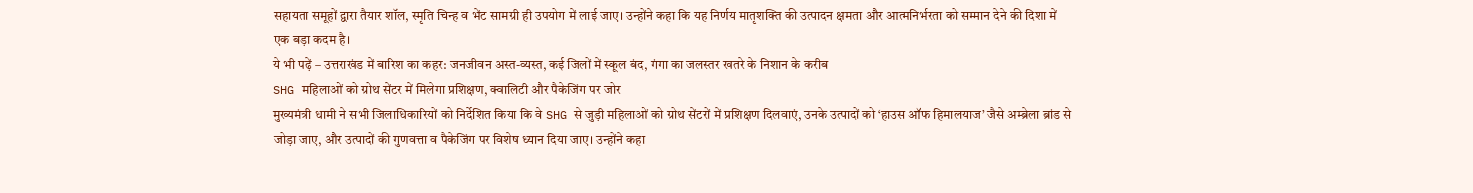सहायता समूहों द्वारा तैयार शॉल, स्मृति चिन्ह व भेंट सामग्री ही उपयोग में लाई जाए। उन्होंने कहा कि यह निर्णय मातृशक्ति की उत्पादन क्षमता और आत्मनिर्भरता को सम्मान देने की दिशा में एक बड़ा कदम है।
ये भी पढ़ें – उत्तराखंड में बारिश का कहर: जनजीवन अस्त-व्यस्त, कई जिलों में स्कूल बंद, गंगा का जलस्तर खतरे के निशान के करीब
SHG महिलाओं को ग्रोथ सेंटर में मिलेगा प्रशिक्षण, क्वालिटी और पैकेजिंग पर जोर
मुख्यमंत्री धामी ने सभी जिलाधिकारियों को निर्देशित किया कि वे SHG से जुड़ी महिलाओं को ग्रोथ सेंटरों में प्रशिक्षण दिलवाएं, उनके उत्पादों को ‘हाउस ऑफ हिमालयाज’ जैसे अम्ब्रेला ब्रांड से जोड़ा जाए, और उत्पादों की गुणवत्ता व पैकेजिंग पर विशेष ध्यान दिया जाए। उन्होंने कहा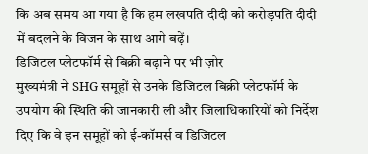कि अब समय आ गया है कि हम लखपति दीदी को करोड़पति दीदी में बदलने के विजन के साथ आगे बढ़ें।
डिजिटल प्लेटफॉर्म से बिक्री बढ़ाने पर भी ज़ोर
मुख्यमंत्री ने SHG समूहों से उनके डिजिटल बिक्री प्लेटफॉर्म के उपयोग की स्थिति की जानकारी ली और जिलाधिकारियों को निर्देश दिए कि वे इन समूहों को ई-कॉमर्स व डिजिटल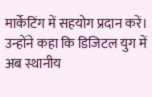मार्केटिंग में सहयोग प्रदान करें। उन्होंने कहा कि डिजिटल युग में अब स्थानीय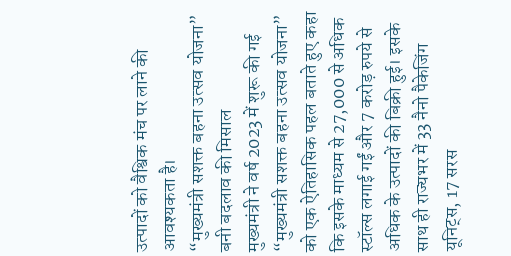उत्पादों को वैश्विक मंच पर लाने की आवश्यकता है।
“मुख्यमंत्री सशक्त बहना उत्सव योजना” बनी बदलाव की मिसाल
मुख्यमंत्री ने वर्ष 2023 में शुरू की गई “मुख्यमंत्री सशक्त बहना उत्सव योजना” को एक ऐतिहासिक पहल बताते हुए कहा कि इसके माध्यम से 27,000 से अधिक स्टॉल्स लगाई गईं और 7 करोड़ रुपये से अधिक के उत्पादों की बिक्री हुई। इसके साथ ही राज्यभर में 33 नैनो पैकेजिंग यूनिट्स, 17 सरस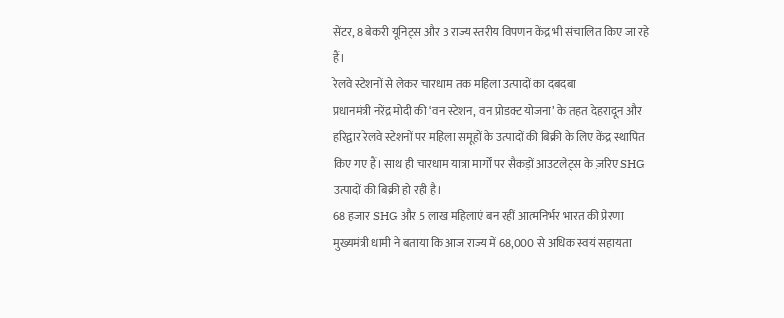सेंटर, 8 बेकरी यूनिट्स और 3 राज्य स्तरीय विपणन केंद्र भी संचालित किए जा रहे हैं।
रेलवे स्टेशनों से लेकर चारधाम तक महिला उत्पादों का दबदबा
प्रधानमंत्री नरेंद्र मोदी की ‘वन स्टेशन, वन प्रोडक्ट योजना’ के तहत देहरादून और हरिद्वार रेलवे स्टेशनों पर महिला समूहों के उत्पादों की बिक्री के लिए केंद्र स्थापित किए गए हैं। साथ ही चारधाम यात्रा मार्गों पर सैकड़ों आउटलेट्स के ज़रिए SHG उत्पादों की बिक्री हो रही है।
68 हजार SHG और 5 लाख महिलाएं बन रहीं आत्मनिर्भर भारत की प्रेरणा
मुख्यमंत्री धामी ने बताया कि आज राज्य में 68,000 से अधिक स्वयं सहायता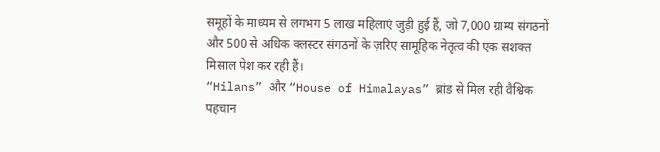समूहों के माध्यम से लगभग 5 लाख महिलाएं जुड़ी हुई हैं, जो 7,000 ग्राम्य संगठनों और 500 से अधिक क्लस्टर संगठनों के ज़रिए सामूहिक नेतृत्व की एक सशक्त मिसाल पेश कर रही हैं।
“Hilans” और “House of Himalayas” ब्रांड से मिल रही वैश्विक पहचान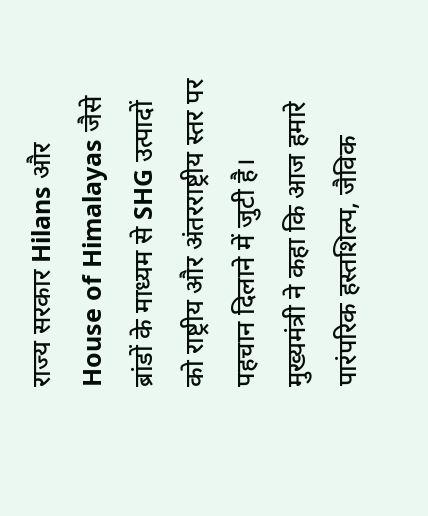राज्य सरकार Hilans और House of Himalayas जैसे ब्रांडों के माध्यम से SHG उत्पादों को राष्ट्रीय और अंतरराष्ट्रीय स्तर पर पहचान दिलाने में जुटी है। मुख्यमंत्री ने कहा कि आज हमारे पारंपरिक हस्तशिल्प, जैविक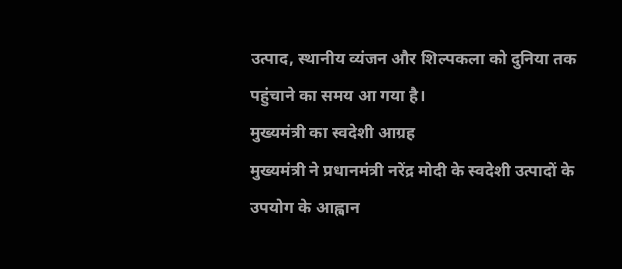उत्पाद, स्थानीय व्यंजन और शिल्पकला को दुनिया तक पहुंचाने का समय आ गया है।
मुख्यमंत्री का स्वदेशी आग्रह
मुख्यमंत्री ने प्रधानमंत्री नरेंद्र मोदी के स्वदेशी उत्पादों के उपयोग के आह्वान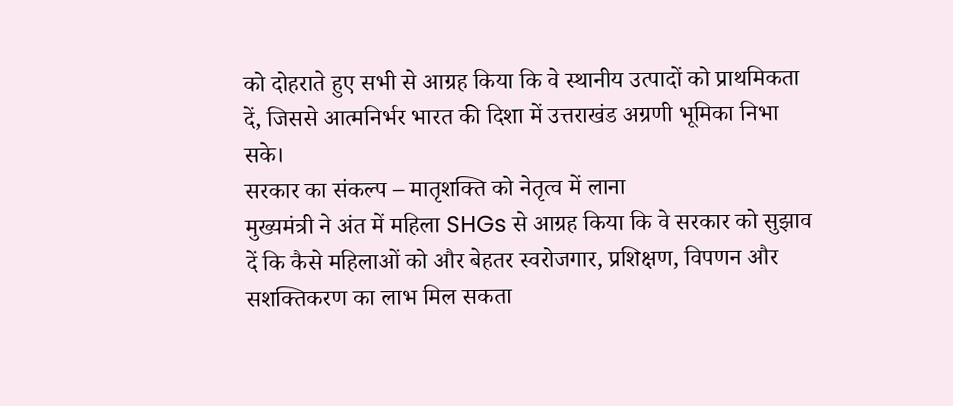को दोहराते हुए सभी से आग्रह किया कि वे स्थानीय उत्पादों को प्राथमिकता दें, जिससे आत्मनिर्भर भारत की दिशा में उत्तराखंड अग्रणी भूमिका निभा सके।
सरकार का संकल्प – मातृशक्ति को नेतृत्व में लाना
मुख्यमंत्री ने अंत में महिला SHGs से आग्रह किया कि वे सरकार को सुझाव दें कि कैसे महिलाओं को और बेहतर स्वरोजगार, प्रशिक्षण, विपणन और सशक्तिकरण का लाभ मिल सकता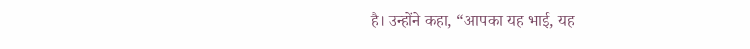है। उन्होंने कहा, “आपका यह भाई, यह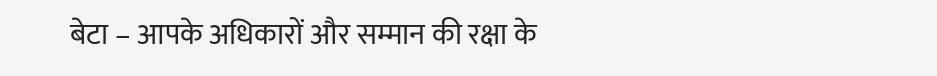बेटा – आपके अधिकारों और सम्मान की रक्षा के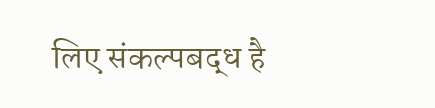लिए संकल्पबद्ध है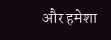और हमेशा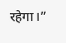रहेगा।”